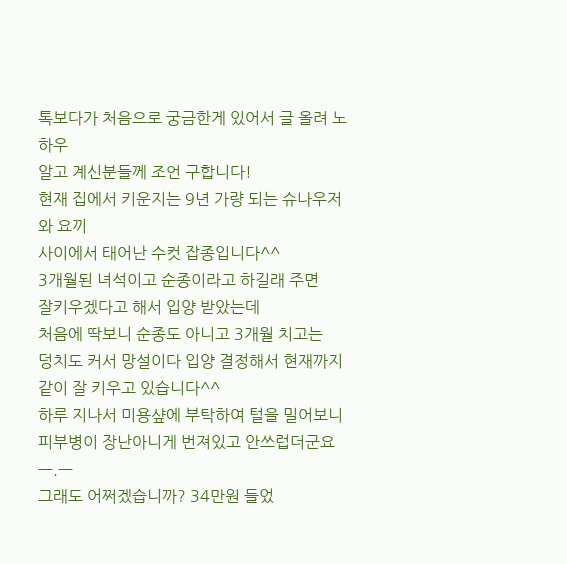톡보다가 처음으로 궁금한게 있어서 글 올려 노하우
알고 계신분들께 조언 구합니다!
현재 집에서 키운지는 9년 가량 되는 슈나우저와 요끼
사이에서 태어난 수컷 잡종입니다^^
3개월된 녀석이고 순종이라고 하길래 주면
잘키우겠다고 해서 입양 받았는데
처음에 딱보니 순종도 아니고 3개월 치고는
덩치도 커서 망설이다 입양 결정해서 현재까지
같이 잘 키우고 있습니다^^
하루 지나서 미용샾에 부탁하여 털을 밀어보니
피부병이 장난아니게 번져있고 안쓰럽더군요ㅡ.ㅡ
그래도 어쩌겠습니까? 34만원 들었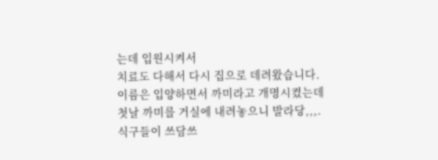는데 입원시켜서
치료도 다해서 다시 집으로 데려왔습니다.
이름은 입양하면서 까미라고 개명시켰는데
첫날 까미를 거실에 내려놓으니 발라당,,,.
식구들이 쓰담쓰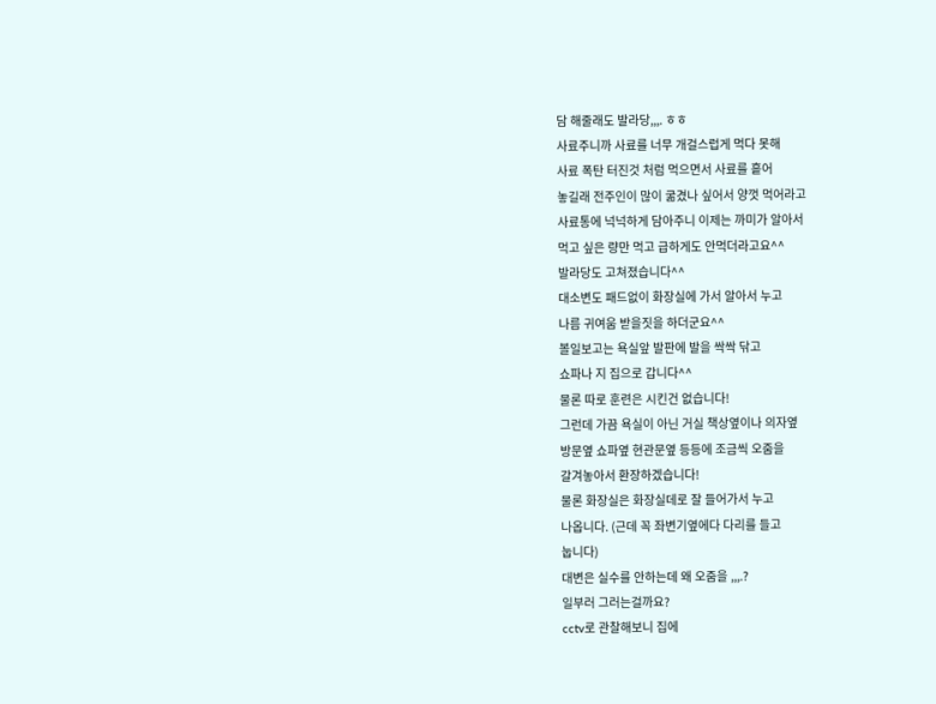담 해줄래도 발라당,,,. ㅎㅎ
사료주니까 사료를 너무 개걸스럽게 먹다 못해
사료 폭탄 터진것 처럼 먹으면서 사료를 흩어
놓길래 전주인이 많이 굶겼나 싶어서 양껏 먹어라고
사료통에 넉넉하게 담아주니 이제는 까미가 알아서
먹고 싶은 량만 먹고 급하게도 안먹더라고요^^
발라당도 고쳐졌습니다^^
대소변도 패드없이 화장실에 가서 알아서 누고
나름 귀여움 받을짓을 하더군요^^
볼일보고는 욕실앞 발판에 발을 싹싹 닦고
쇼파나 지 집으로 갑니다^^
물론 따로 훈련은 시킨건 없습니다!
그런데 가끔 욕실이 아닌 거실 책상옆이나 의자옆
방문옆 쇼파옆 현관문옆 등등에 조금씩 오줌을
갈겨놓아서 환장하겠습니다!
물론 화장실은 화장실데로 잘 들어가서 누고
나옵니다. (근데 꼭 좌변기옆에다 다리를 들고
눕니다)
대변은 실수를 안하는데 왜 오줌을 ,,,.?
일부러 그러는걸까요?
cctv로 관찰해보니 집에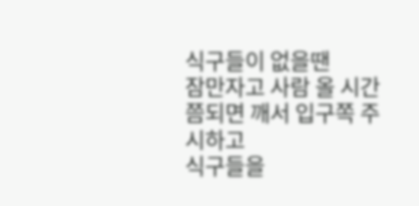식구들이 없을땐
잠만자고 사람 올 시간쯤되면 깨서 입구쪽 주시하고
식구들을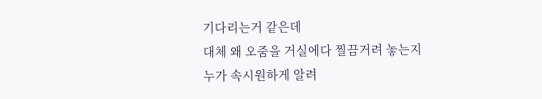기다리는거 같은데
대체 왜 오줌을 거실에다 찔끔거려 놓는지
누가 속시원하게 알려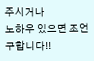주시거나
노하우 있으면 조언 구합니다!!